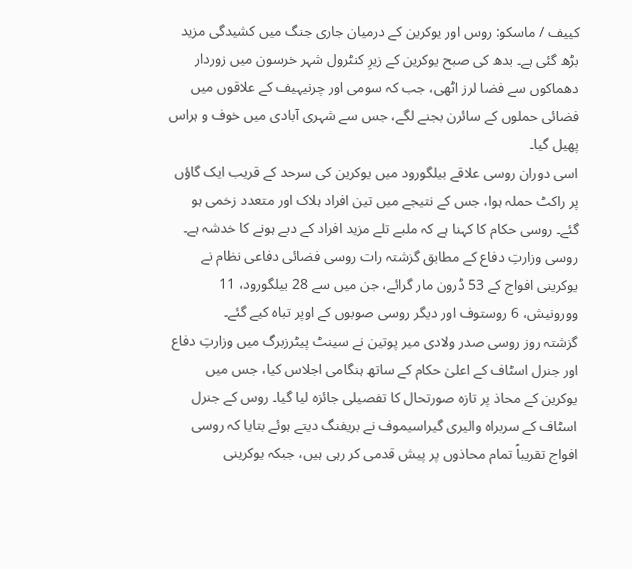کییف / ماسکو: روس اور یوکرین کے درمیان جاری جنگ میں کشیدگی مزید بڑھ گئی ہے۔ بدھ کی صبح یوکرین کے زیرِ کنٹرول شہر خرسون میں زوردار دھماکوں سے فضا لرز اٹھی، جب کہ سومی اور چرنیہیف کے علاقوں میں فضائی حملوں کے سائرن بجنے لگے، جس سے شہری آبادی میں خوف و ہراس پھیل گیا۔
اسی دوران روسی علاقے بیلگورود میں یوکرین کی سرحد کے قریب ایک گاؤں پر راکٹ حملہ ہوا، جس کے نتیجے میں تین افراد ہلاک اور متعدد زخمی ہو گئے۔ روسی حکام کا کہنا ہے کہ ملبے تلے مزید افراد کے دبے ہونے کا خدشہ ہے۔
روسی وزارتِ دفاع کے مطابق گزشتہ رات روسی فضائی دفاعی نظام نے یوکرینی افواج کے 53 ڈرون مار گرائے، جن میں سے 28 بیلگورود، 11 وورونیش، 6 روستوف اور دیگر روسی صوبوں کے اوپر تباہ کیے گئے۔
گزشتہ روز روسی صدر ولادی میر پوتین نے سینٹ پیٹرزبرگ میں وزارتِ دفاع اور جنرل اسٹاف کے اعلیٰ حکام کے ساتھ ہنگامی اجلاس کیا، جس میں یوکرین کے محاذ پر تازہ صورتحال کا تفصیلی جائزہ لیا گیا۔ روس کے جنرل اسٹاف کے سربراہ والیری گیراسیموف نے بریفنگ دیتے ہوئے بتایا کہ روسی افواج تقریباً تمام محاذوں پر پیش قدمی کر رہی ہیں، جبکہ یوکرینی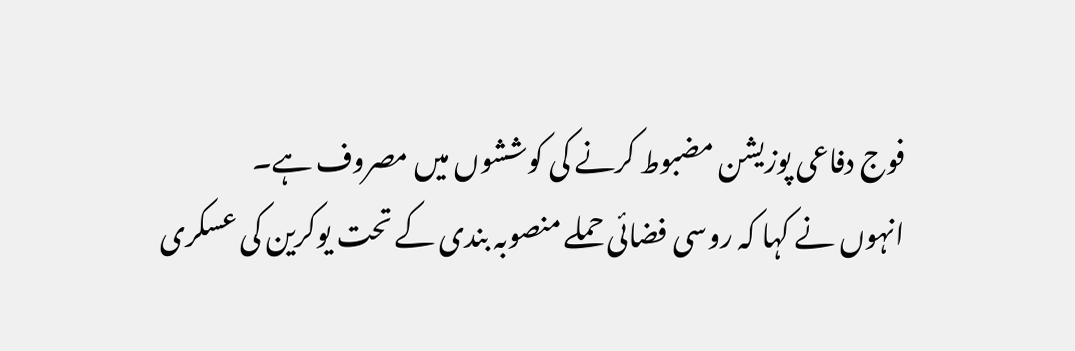فوج دفاعی پوزیشن مضبوط کرنے کی کوششوں میں مصروف ہے۔
انہوں نے کہا کہ روسی فضائی حملے منصوبہ بندی کے تحت یوکرین کی عسکری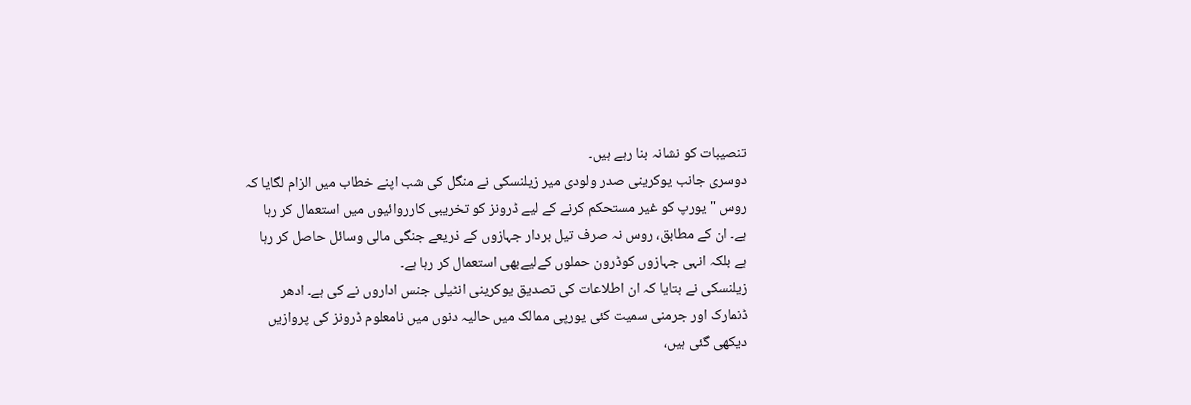تنصیبات کو نشانہ بنا رہے ہیں۔
دوسری جانب یوکرینی صدر ولودی میر زیلنسکی نے منگل کی شب اپنے خطاب میں الزام لگایا کہ روس "یورپ کو غیر مستحکم کرنے کے لیے ڈرونز کو تخریبی کارروائیوں میں استعمال کر رہا ہے۔ ان کے مطابق، روس نہ صرف تیل بردار جہازوں کے ذریعے جنگی مالی وسائل حاصل کر رہا ہے بلکہ انہی جہازوں کوڈرون حملوں کےلیےبھی استعمال کر رہا ہے۔
زیلنسکی نے بتایا کہ ان اطلاعات کی تصدیق یوکرینی انٹیلی جنس اداروں نے کی ہے۔ ادھر ڈنمارک اور جرمنی سمیت کئی یورپی ممالک میں حالیہ دنوں میں نامعلوم ڈرونز کی پروازیں دیکھی گئی ہیں،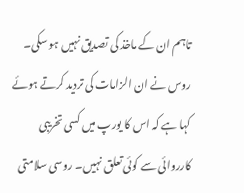تاہم ان کے ماخذ کی تصدیق نہیں ہو سکی۔
روس نے ان الزامات کی تردید کرتے ہوئے کہا ہے کہ اس کا یورپ میں کسی تخریبی کارروائی سے کوئی تعلق نہیں۔ روسی سلامتی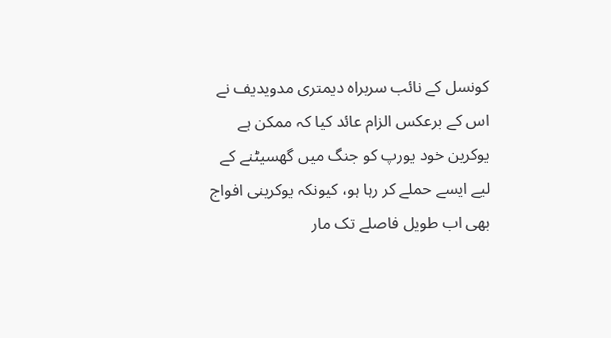کونسل کے نائب سربراہ دیمتری مدویدیف نے اس کے برعکس الزام عائد کیا کہ ممکن ہے یوکرین خود یورپ کو جنگ میں گھسیٹنے کے لیے ایسے حملے کر رہا ہو، کیونکہ یوکرینی افواج بھی اب طویل فاصلے تک مار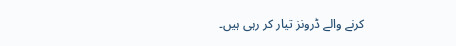کرنے والے ڈرونز تیار کر رہی ہیں۔